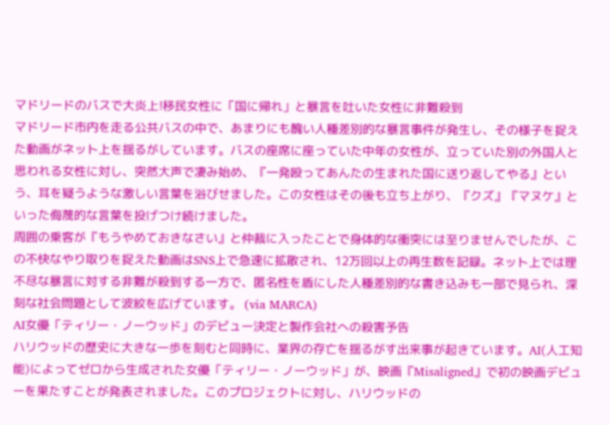マドリードのバスで大炎上!移民女性に「国に帰れ」と暴言を吐いた女性に非難殺到
マドリード市内を走る公共バスの中で、あまりにも醜い人種差別的な暴言事件が発生し、その様子を捉えた動画がネット上を揺るがしています。バスの座席に座っていた中年の女性が、立っていた別の外国人と思われる女性に対し、突然大声で凄み始め、『一発殴ってあんたの生まれた国に送り返してやる』という、耳を疑うような激しい言葉を浴びせました。この女性はその後も立ち上がり、『クズ』『マヌケ』といった侮蔑的な言葉を投げつけ続けました。
周囲の乗客が『もうやめておきなさい』と仲裁に入ったことで身体的な衝突には至りませんでしたが、この不快なやり取りを捉えた動画はSNS上で急速に拡散され、12万回以上の再生数を記録。ネット上では理不尽な暴言に対する非難が殺到する一方で、匿名性を盾にした人種差別的な書き込みも一部で見られ、深刻な社会問題として波紋を広げています。 (via MARCA)
AI女優「ティリー・ノーウッド」のデビュー決定と製作会社への殺害予告
ハリウッドの歴史に大きな一歩を刻むと同時に、業界の存亡を揺るがす出来事が起きています。AI(人工知能)によってゼロから生成された女優「ティリー・ノーウッド」が、映画『Misaligned』で初の映画デビューを果たすことが発表されました。このプロジェクトに対し、ハリウッドの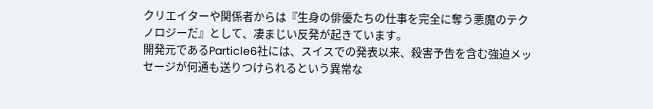クリエイターや関係者からは『生身の俳優たちの仕事を完全に奪う悪魔のテクノロジーだ』として、凄まじい反発が起きています。
開発元であるParticle6社には、スイスでの発表以来、殺害予告を含む強迫メッセージが何通も送りつけられるという異常な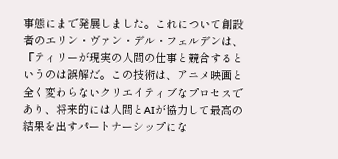事態にまで発展しました。これについて創設者のエリン・ヴァン・デル・フェルデンは、『ティリーが現実の人間の仕事と競合するというのは誤解だ。この技術は、アニメ映画と全く変わらないクリエイティブなプロセスであり、将来的には人間とAIが協力して最高の結果を出すパートナーシップにな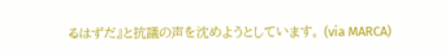るはずだ』と抗議の声を沈めようとしています。 (via MARCA)